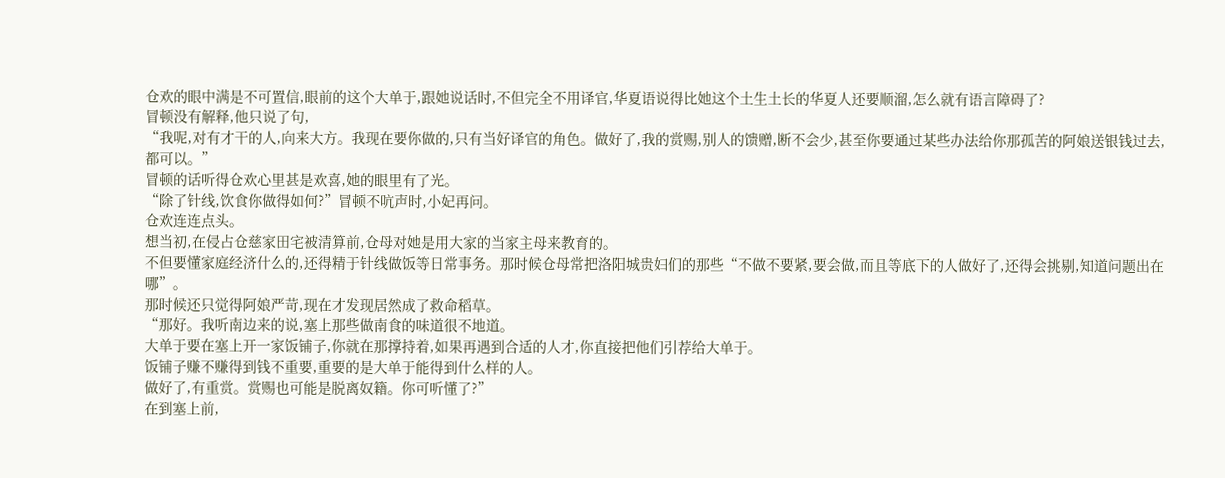仓欢的眼中满是不可置信,眼前的这个大单于,跟她说话时,不但完全不用译官,华夏语说得比她这个土生土长的华夏人还要顺溜,怎么就有语言障碍了?
冒顿没有解释,他只说了句,
“我呢,对有才干的人,向来大方。我现在要你做的,只有当好译官的角色。做好了,我的赏赐,别人的馈赠,断不会少,甚至你要通过某些办法给你那孤苦的阿娘送银钱过去,都可以。”
冒顿的话听得仓欢心里甚是欢喜,她的眼里有了光。
“除了针线,饮食你做得如何?”冒顿不吭声时,小妃再问。
仓欢连连点头。
想当初,在侵占仓慈家田宅被清算前,仓母对她是用大家的当家主母来教育的。
不但要懂家庭经济什么的,还得精于针线做饭等日常事务。那时候仓母常把洛阳城贵妇们的那些“不做不要紧,要会做,而且等底下的人做好了,还得会挑剔,知道问题出在哪”。
那时候还只觉得阿娘严苛,现在才发现居然成了救命稻草。
“那好。我听南边来的说,塞上那些做南食的味道很不地道。
大单于要在塞上开一家饭铺子,你就在那撑持着,如果再遇到合适的人才,你直接把他们引荐给大单于。
饭铺子赚不赚得到钱不重要,重要的是大单于能得到什么样的人。
做好了,有重赏。赏赐也可能是脱离奴籍。你可听懂了?”
在到塞上前,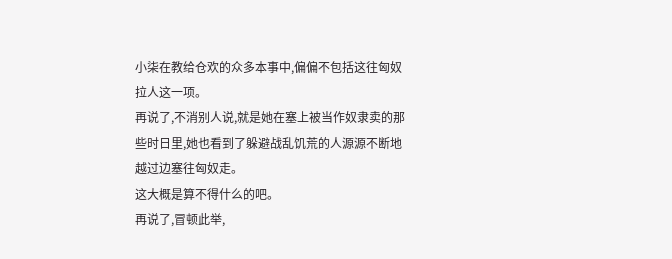小柒在教给仓欢的众多本事中,偏偏不包括这往匈奴拉人这一项。
再说了,不消别人说,就是她在塞上被当作奴隶卖的那些时日里,她也看到了躲避战乱饥荒的人源源不断地越过边塞往匈奴走。
这大概是算不得什么的吧。
再说了,冒顿此举,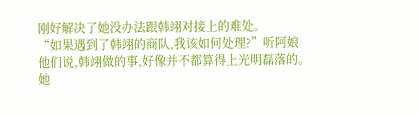刚好解决了她没办法跟韩翊对接上的难处。
“如果遇到了韩翊的商队,我该如何处理?”听阿娘他们说,韩翊做的事,好像并不都算得上光明磊落的。她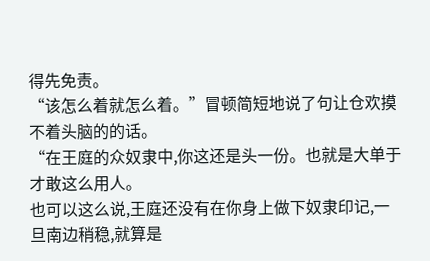得先免责。
“该怎么着就怎么着。”冒顿简短地说了句让仓欢摸不着头脑的的话。
“在王庭的众奴隶中,你这还是头一份。也就是大单于才敢这么用人。
也可以这么说,王庭还没有在你身上做下奴隶印记,一旦南边稍稳,就算是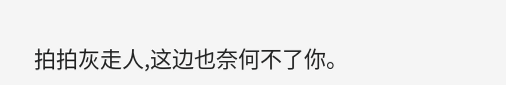拍拍灰走人,这边也奈何不了你。